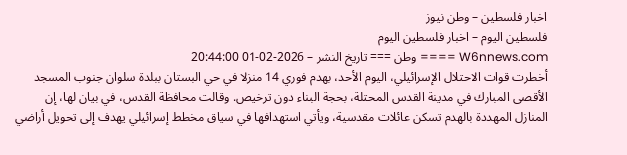اخبار فلسطين – وطن نيوز
فلسطين اليوم – اخبار فلسطين اليوم
W6nnews.com ==== وطن === تاريخ النشر – 2026-02-01 20:44:00
أخطرت قوات الاحتلال الإسرائيلي، اليوم الأحد، بهدم فوري 14 منزلا في حي البستان ببلدة سلوان جنوب المسجد الأقصى المبارك في مدينة القدس المحتلة، بحجة البناء دون ترخيص. وقالت محافظة القدس، في بيان لها، إن المنازل المهددة بالهدم تسكن عائلات مقدسية، ويأتي استهدافها في سياق مخطط إسرائيلي يهدف إلى تحويل أراضي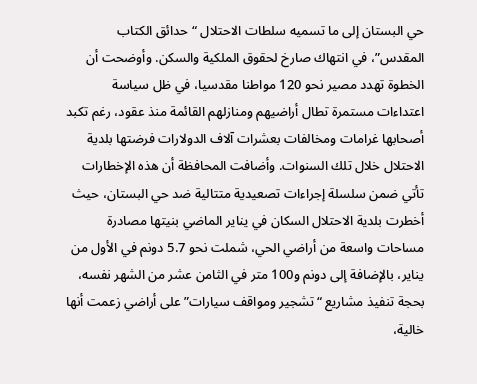حي البستان إلى ما تسميه سلطات الاحتلال “حدائق الكتاب المقدس”، في انتهاك صارخ لحقوق الملكية والسكن. وأوضحت أن الخطوة تهدد مصير نحو 120 مواطنا مقدسيا، في ظل سياسة اعتداءات مستمرة تطال أراضيهم ومنازلهم القائمة منذ عقود، رغم تكبد أصحابها غرامات ومخالفات بعشرات آلاف الدولارات فرضتها بلدية الاحتلال خلال تلك السنوات. وأضافت المحافظة أن هذه الإخطارات تأتي ضمن سلسلة إجراءات تصعيدية متتالية ضد حي البستان، حيث أخطرت بلدية الاحتلال السكان في يناير الماضي بنيتها مصادرة مساحات واسعة من أراضي الحي، شملت نحو 5.7 دونم في الأول من يناير، بالإضافة إلى دونم و100 متر في الثامن عشر من الشهر نفسه، بحجة تنفيذ مشاريع “تشجير ومواقف سيارات” على أراضي زعمت أنها خالية،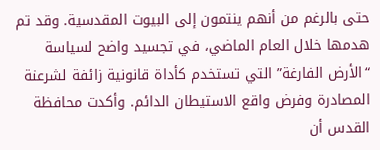حتى بالرغم من أنهم ينتمون إلى البيوت المقدسية. وقد تم هدمها خلال العام الماضي، في تجسيد واضح لسياسة “الأرض الفارغة” التي تستخدم كأداة قانونية زائفة لشرعنة المصادرة وفرض واقع الاستيطان الدائم. وأكدت محافظة القدس أن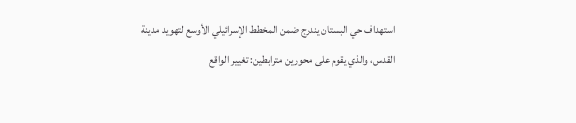استهداف حي البستان يندرج ضمن المخطط الإسرائيلي الأوسع لتهويد مدينة القدس، والذي يقوم على محورين مترابطين: تغيير الواقع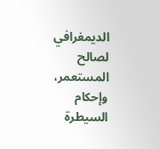الديمغرافي لصالح المستعمر، وإحكام السيطرة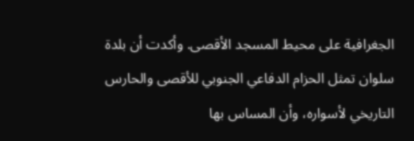الجغرافية على محيط المسجد الأقصى. وأكدت أن بلدة سلوان تمثل الحزام الدفاعي الجنوبي للأقصى والحارس التاريخي لأسواره، وأن المساس بها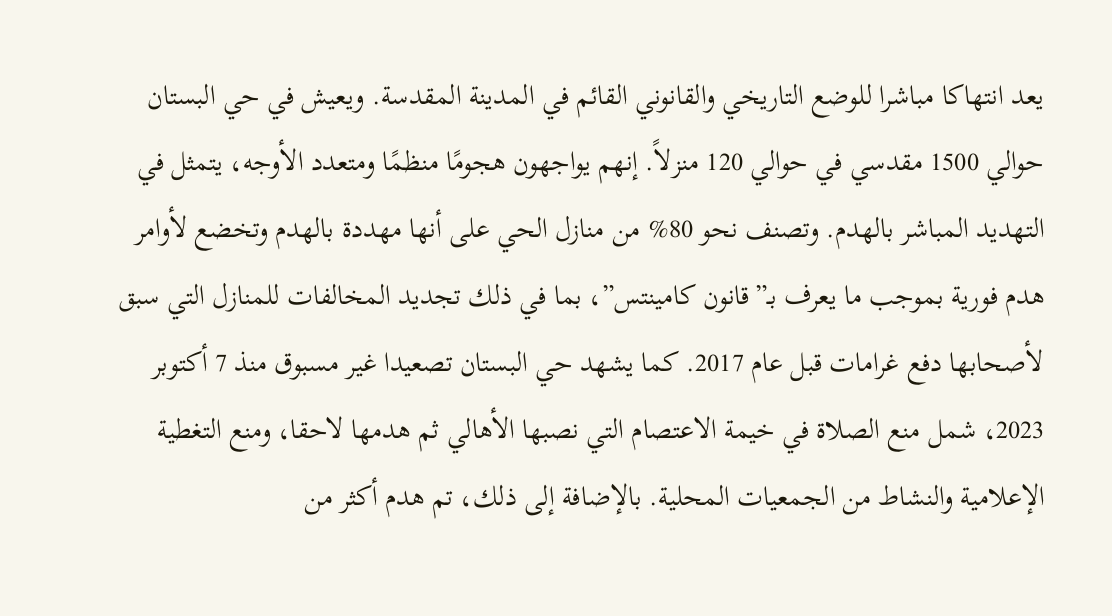يعد انتهاكا مباشرا للوضع التاريخي والقانوني القائم في المدينة المقدسة. ويعيش في حي البستان حوالي 1500 مقدسي في حوالي 120 منزلاً. إنهم يواجهون هجومًا منظمًا ومتعدد الأوجه، يتمثل في التهديد المباشر بالهدم. وتصنف نحو 80% من منازل الحي على أنها مهددة بالهدم وتخضع لأوامر هدم فورية بموجب ما يعرف بـ”قانون كامينتس”، بما في ذلك تجديد المخالفات للمنازل التي سبق لأصحابها دفع غرامات قبل عام 2017. كما يشهد حي البستان تصعيدا غير مسبوق منذ 7 أكتوبر 2023، شمل منع الصلاة في خيمة الاعتصام التي نصبها الأهالي ثم هدمها لاحقا، ومنع التغطية الإعلامية والنشاط من الجمعيات المحلية. بالإضافة إلى ذلك، تم هدم أكثر من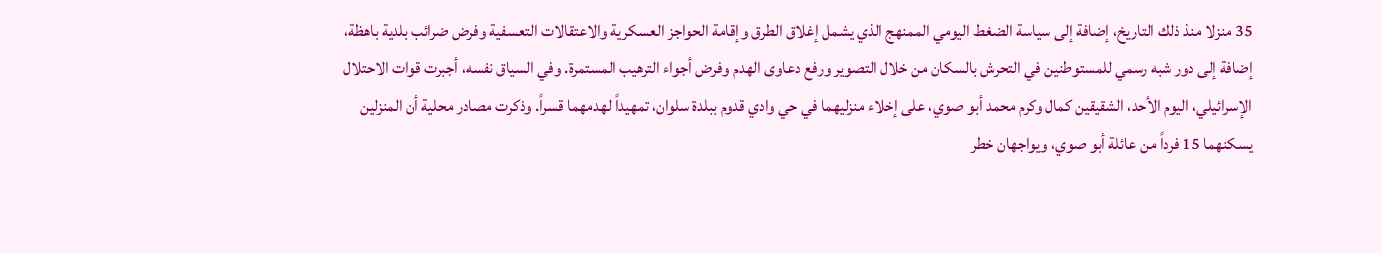35 منزلا منذ ذلك التاريخ، إضافة إلى سياسة الضغط اليومي الممنهج الذي يشمل إغلاق الطرق وإقامة الحواجز العسكرية والاعتقالات التعسفية وفرض ضرائب بلدية باهظة، إضافة إلى دور شبه رسمي للمستوطنين في التحرش بالسكان من خلال التصوير ورفع دعاوى الهدم وفرض أجواء الترهيب المستمرة. وفي السياق نفسه، أجبرت قوات الاحتلال الإسرائيلي، اليوم الأحد، الشقيقين كمال وكرم محمد أبو صوي، على إخلاء منزليهما في حي وادي قدوم ببلدة سلوان، تمهيداً لهدمهما قسراً. وذكرت مصادر محلية أن المنزلين يسكنهما 15 فرداً من عائلة أبو صوي، ويواجهان خطر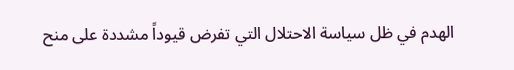الهدم في ظل سياسة الاحتلال التي تفرض قيوداً مشددة على منح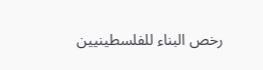رخص البناء للفلسطينيين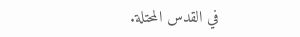في القدس المحتلة.